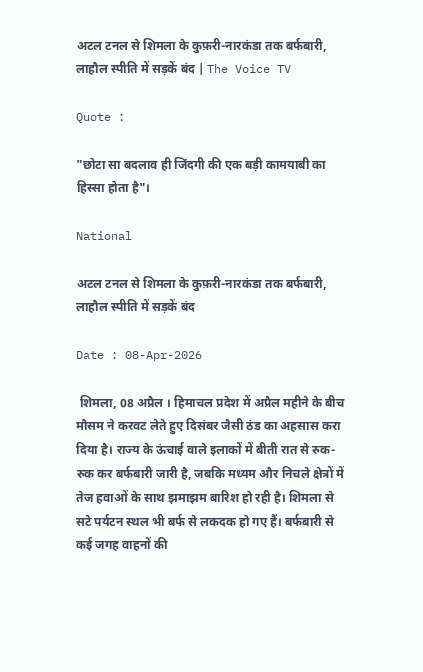अटल टनल से शिमला के कुफ़री-नारकंडा तक बर्फबारी, लाहौल स्पीति में सड़कें बंद | The Voice TV

Quote :

"छोटा सा बदलाव ही जिंदगी की एक बड़ी कामयाबी का हिस्सा होता है"।

National

अटल टनल से शिमला के कुफ़री-नारकंडा तक बर्फबारी, लाहौल स्पीति में सड़कें बंद

Date : 08-Apr-2026

 शिमला, 08 अप्रैल । हिमाचल प्रदेश में अप्रैल महीने के बीच मौसम ने करवट लेते हुए दिसंबर जैसी ठंड का अहसास करा दिया है। राज्य के ऊंचाई वाले इलाकों में बीती रात से रुक-रुक कर बर्फबारी जारी है, जबकि मध्यम और निचले क्षेत्रों में तेज हवाओं के साथ झमाझम बारिश हो रही है। शिमला से सटे पर्यटन स्थल भी बर्फ से लकदक हो गए हैं। बर्फबारी से कई जगह वाहनों की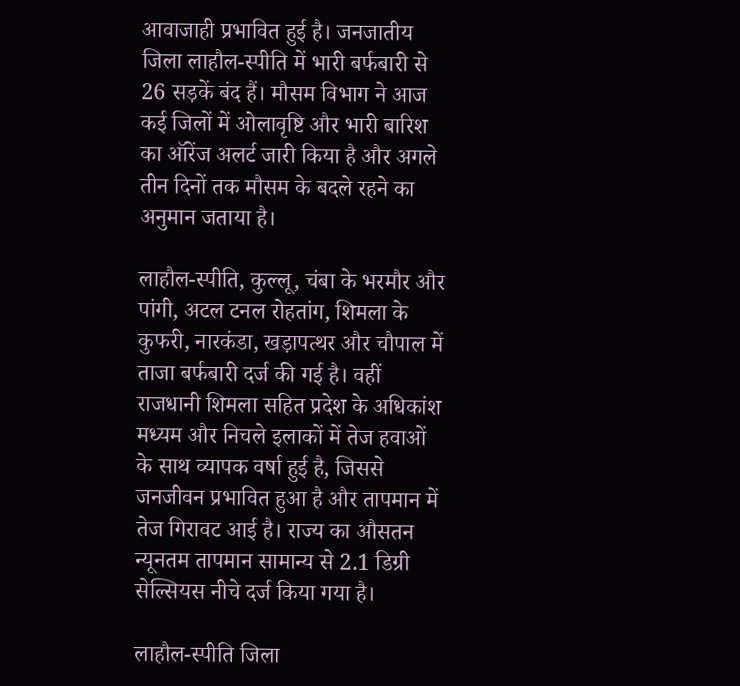आवाजाही प्रभावित हुई है। जनजातीय जिला लाहौल-स्पीति में भारी बर्फबारी से 26 सड़कें बंद हैं। मौसम विभाग ने आज कई जिलों में ओलावृष्टि और भारी बारिश का ऑरेंज अलर्ट जारी किया है और अगले तीन दिनों तक मौसम के बदले रहने का अनुमान जताया है।

लाहौल-स्पीति, कुल्लू, चंबा के भरमौर और पांगी, अटल टनल रोहतांग, शिमला के कुफरी, नारकंडा, खड़ापत्थर और चौपाल में ताजा बर्फबारी दर्ज की गई है। वहीं राजधानी शिमला सहित प्रदेश के अधिकांश मध्यम और निचले इलाकों में तेज हवाओं के साथ व्यापक वर्षा हुई है, जिससे जनजीवन प्रभावित हुआ है और तापमान में तेज गिरावट आई है। राज्य का औसतन न्यूनतम तापमान सामान्य से 2.1 डिग्री सेल्सियस नीचे दर्ज किया गया है।

लाहौल-स्पीति जिला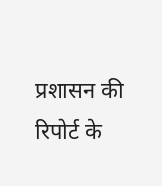प्रशासन की रिपोर्ट के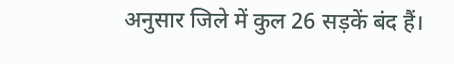अनुसार जिले में कुल 26 सड़कें बंद हैं।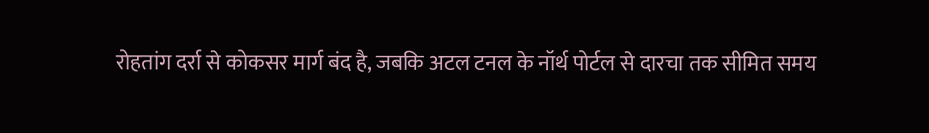रोहतांग दर्रा से कोकसर मार्ग बंद है, जबकि अटल टनल के नॉर्थ पोर्टल से दारचा तक सीमित समय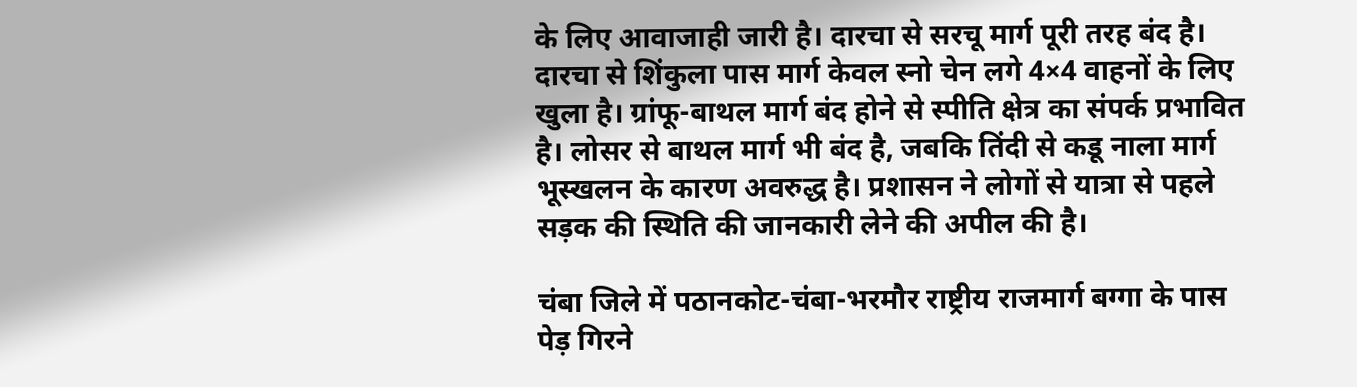के लिए आवाजाही जारी है। दारचा से सरचू मार्ग पूरी तरह बंद है। दारचा से शिंकुला पास मार्ग केवल स्नो चेन लगे 4×4 वाहनों के लिए खुला है। ग्रांफू-बाथल मार्ग बंद होने से स्पीति क्षेत्र का संपर्क प्रभावित है। लोसर से बाथल मार्ग भी बंद है, जबकि तिंदी से कडू नाला मार्ग भूस्खलन के कारण अवरुद्ध है। प्रशासन ने लोगों से यात्रा से पहले सड़क की स्थिति की जानकारी लेने की अपील की है।

चंबा जिले में पठानकोट-चंबा-भरमौर राष्ट्रीय राजमार्ग बग्गा के पास पेड़ गिरने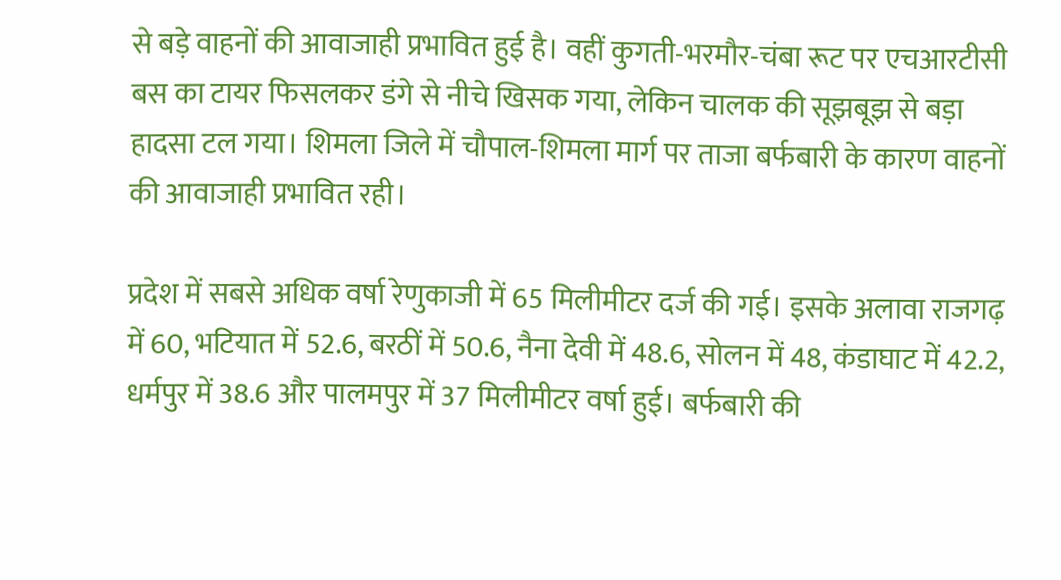से बड़े वाहनों की आवाजाही प्रभावित हुई है। वहीं कुगती-भरमौर-चंबा रूट पर एचआरटीसी बस का टायर फिसलकर डंगे से नीचे खिसक गया, लेकिन चालक की सूझबूझ से बड़ा हादसा टल गया। शिमला जिले में चौपाल-शिमला मार्ग पर ताजा बर्फबारी के कारण वाहनों की आवाजाही प्रभावित रही।

प्रदेश में सबसे अधिक वर्षा रेणुकाजी में 65 मिलीमीटर दर्ज की गई। इसके अलावा राजगढ़ में 60, भटियात में 52.6, बरठीं में 50.6, नैना देवी में 48.6, सोलन में 48, कंडाघाट में 42.2, धर्मपुर में 38.6 और पालमपुर में 37 मिलीमीटर वर्षा हुई। बर्फबारी की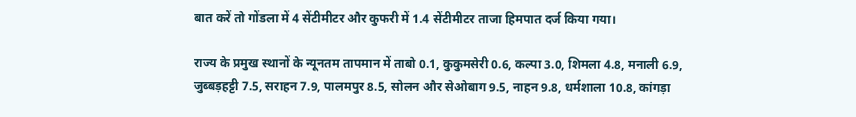बात करें तो गोंडला में 4 सेंटीमीटर और कुफरी में 1.4 सेंटीमीटर ताजा हिमपात दर्ज किया गया।

राज्य के प्रमुख स्थानों के न्यूनतम तापमान में ताबो 0.1, कुकुमसेरी 0.6, कल्पा 3.0, शिमला 4.8, मनाली 6.9, जुब्बड़हट्टी 7.5, सराहन 7.9, पालमपुर 8.5, सोलन और सेओबाग 9.5, नाहन 9.8, धर्मशाला 10.8, कांगड़ा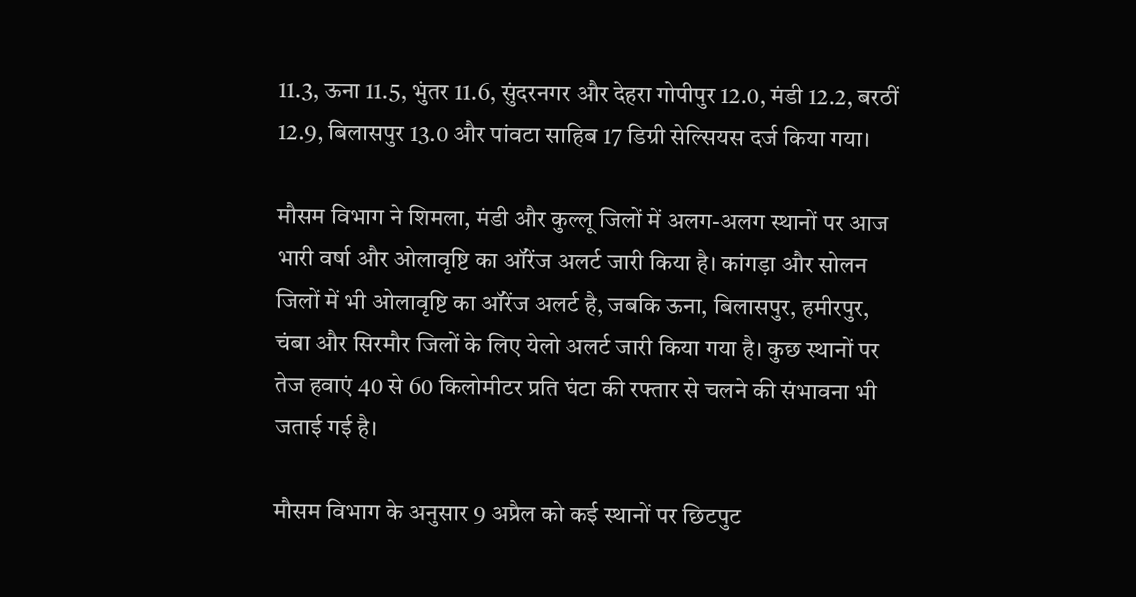11.3, ऊना 11.5, भुंतर 11.6, सुंदरनगर और देहरा गोपीपुर 12.0, मंडी 12.2, बरठीं 12.9, बिलासपुर 13.0 और पांवटा साहिब 17 डिग्री सेल्सियस दर्ज किया गया।

मौसम विभाग ने शिमला, मंडी और कुल्लू जिलों में अलग-अलग स्थानों पर आज भारी वर्षा और ओलावृष्टि का ऑरेंज अलर्ट जारी किया है। कांगड़ा और सोलन जिलों में भी ओलावृष्टि का ऑरेंज अलर्ट है, जबकि ऊना, बिलासपुर, हमीरपुर, चंबा और सिरमौर जिलों के लिए येलो अलर्ट जारी किया गया है। कुछ स्थानों पर तेज हवाएं 40 से 60 किलोमीटर प्रति घंटा की रफ्तार से चलने की संभावना भी जताई गई है।

मौसम विभाग के अनुसार 9 अप्रैल को कई स्थानों पर छिटपुट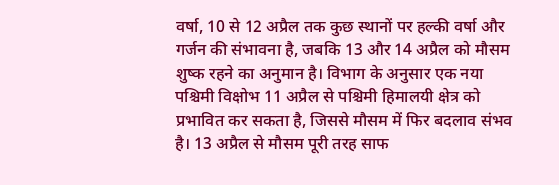वर्षा, 10 से 12 अप्रैल तक कुछ स्थानों पर हल्की वर्षा और गर्जन की संभावना है, जबकि 13 और 14 अप्रैल को मौसम शुष्क रहने का अनुमान है। विभाग के अनुसार एक नया पश्चिमी विक्षोभ 11 अप्रैल से पश्चिमी हिमालयी क्षेत्र को प्रभावित कर सकता है, जिससे मौसम में फिर बदलाव संभव है। 13 अप्रैल से मौसम पूरी तरह साफ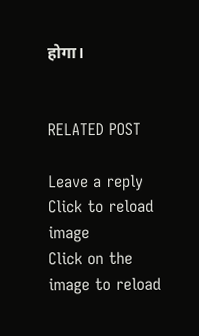होगा।


RELATED POST

Leave a reply
Click to reload image
Click on the image to reload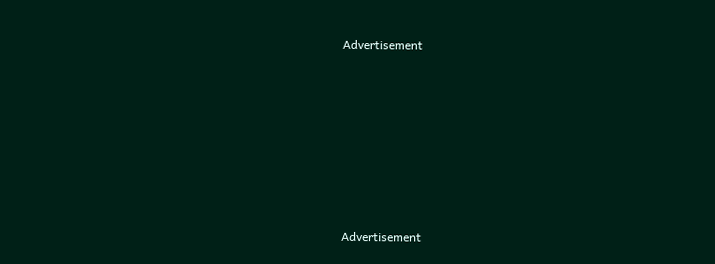Advertisement









Advertisement